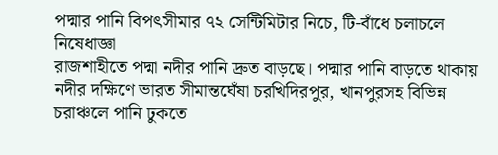পদ্মার পানি বিপৎসীমার ৭২ সেন্টিমিটার নিচে, টি-বাঁধে চলাচলে নিষেধাজ্ঞা
রাজশাহীতে পদ্মা নদীর পানি দ্রুত বাড়ছে। পদ্মার পানি বাড়তে থাকায় নদীর দক্ষিণে ভারত সীমান্তঘেঁষা চরখিদিরপুর, খানপুরসহ বিভিন্ন চরাঞ্চলে পানি ঢুকতে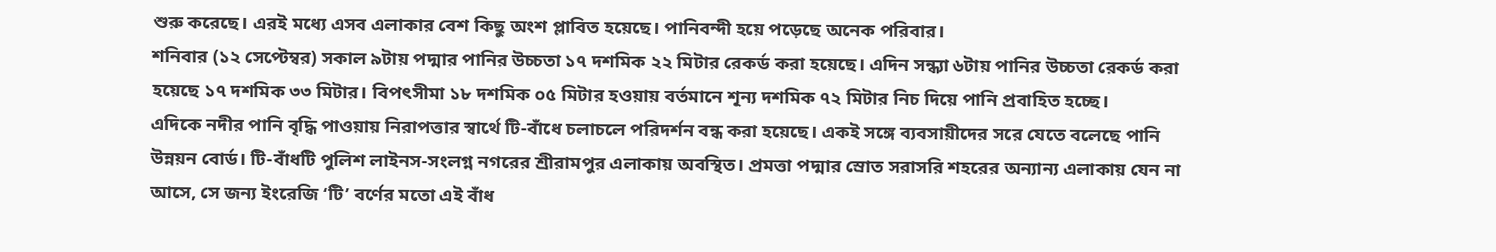শুরু করেছে। এরই মধ্যে এসব এলাকার বেশ কিছু অংশ প্লাবিত হয়েছে। পানিবন্দী হয়ে পড়েছে অনেক পরিবার।
শনিবার (১২ সেপ্টেম্বর) সকাল ৯টায় পদ্মার পানির উচ্চতা ১৭ দশমিক ২২ মিটার রেকর্ড করা হয়েছে। এদিন সন্ধ্যা ৬টায় পানির উচ্চতা রেকর্ড করা হয়েছে ১৭ দশমিক ৩৩ মিটার। বিপৎসীমা ১৮ দশমিক ০৫ মিটার হওয়ায় বর্তমানে শূন্য দশমিক ৭২ মিটার নিচ দিয়ে পানি প্রবাহিত হচ্ছে।
এদিকে নদীর পানি বৃদ্ধি পাওয়ায় নিরাপত্তার স্বার্থে টি-বাঁধে চলাচলে পরিদর্শন বন্ধ করা হয়েছে। একই সঙ্গে ব্যবসায়ীদের সরে যেতে বলেছে পানি উন্নয়ন বোর্ড। টি-বাঁধটি পুলিশ লাইনস-সংলগ্ন নগরের শ্রীরামপুর এলাকায় অবস্থিত। প্রমত্তা পদ্মার স্রোত সরাসরি শহরের অন্যান্য এলাকায় যেন না আসে, সে জন্য ইংরেজি ‘টি’ বর্ণের মতো এই বাঁধ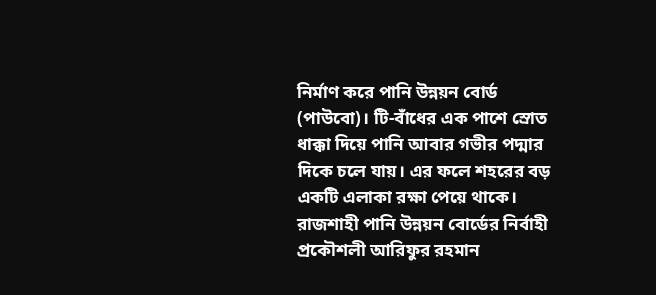নির্মাণ করে পানি উন্নয়ন বোর্ড (পাউবো)। টি-বাঁধের এক পাশে স্রোত ধাক্কা দিয়ে পানি আবার গভীর পদ্মার দিকে চলে যায়। এর ফলে শহরের বড় একটি এলাকা রক্ষা পেয়ে থাকে।
রাজশাহী পানি উন্নয়ন বোর্ডের নির্বাহী প্রকৌশলী আরিফুর রহমান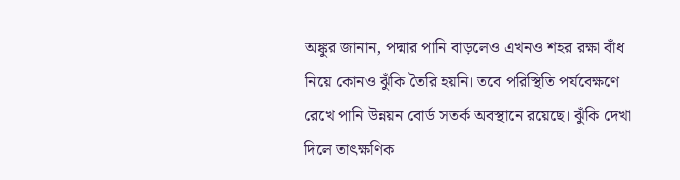অঙ্কুর জানান, পদ্মার পানি বাড়লেও এখনও শহর রক্ষা বাঁধ নিয়ে কোনও ঝুঁকি তৈরি হয়নি। তবে পরিস্থিতি পর্যবেক্ষণে রেখে পানি উন্নয়ন বোর্ড সতর্ক অবস্থানে রয়েছে। ঝুঁকি দেখা দিলে তাৎক্ষণিক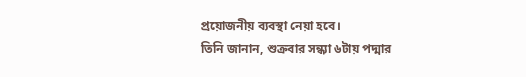প্রয়োজনীয় ব্যবস্থা নেয়া হবে।
তিনি জানান, শুক্রবার সন্ধ্যা ৬টায় পদ্মার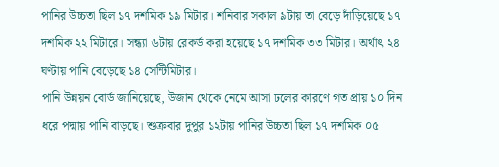পানির উচ্চতা ছিল ১৭ দশমিক ১৯ মিটার। শনিবার সকাল ৯টায় তা বেড়ে দাঁড়িয়েছে ১৭ দশমিক ২২ মিটারে। সন্ধ্যা ৬টায় রেকর্ড করা হয়েছে ১৭ দশমিক ৩৩ মিটার। অর্থাৎ ২৪ ঘণ্টায় পানি বেড়েছে ১৪ সেন্টিমিটার।
পানি উন্নয়ন বোর্ড জানিয়েছে, উজান থেকে নেমে আসা ঢলের কারণে গত প্রায় ১০ দিন ধরে পদ্মায় পানি বাড়ছে। শুক্রবার দুপুর ১২টায় পানির উচ্চতা ছিল ১৭ দশমিক ০৫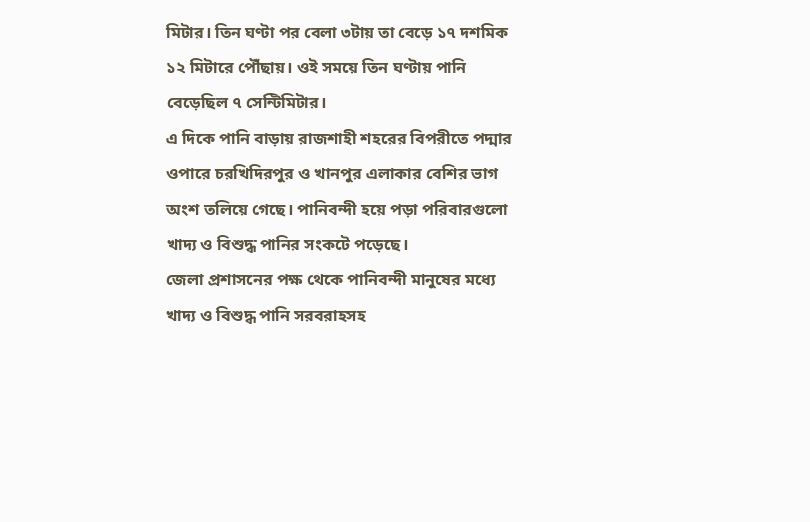মিটার। তিন ঘণ্টা পর বেলা ৩টায় তা বেড়ে ১৭ দশমিক ১২ মিটারে পৌঁছায়। ওই সময়ে তিন ঘণ্টায় পানি বেড়েছিল ৭ সেন্টিমিটার।
এ দিকে পানি বাড়ায় রাজশাহী শহরের বিপরীতে পদ্মার ওপারে চরখিদিরপুর ও খানপুর এলাকার বেশির ভাগ অংশ তলিয়ে গেছে। পানিবন্দী হয়ে পড়া পরিবারগুলো খাদ্য ও বিশুদ্ধ পানির সংকটে পড়েছে।
জেলা প্রশাসনের পক্ষ থেকে পানিবন্দী মানুষের মধ্যে খাদ্য ও বিশুদ্ধ পানি সরবরাহসহ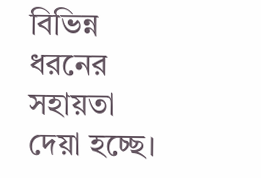বিভিন্ন ধরনের সহায়তা দেয়া হচ্ছে।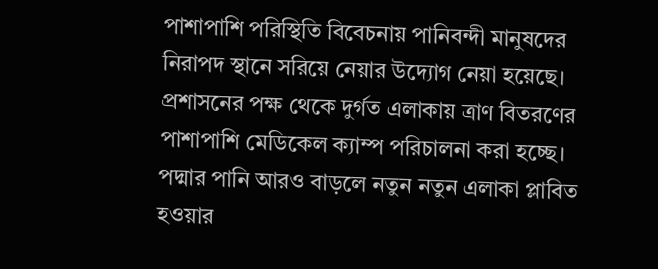পাশাপাশি পরিস্থিতি বিবেচনায় পানিবন্দী মানুষদের নিরাপদ স্থানে সরিয়ে নেয়ার উদ্যোগ নেয়া হয়েছে।
প্রশাসনের পক্ষ থেকে দুর্গত এলাকায় ত্রাণ বিতরণের পাশাপাশি মেডিকেল ক্যাম্প পরিচালনা করা হচ্ছে। পদ্মার পানি আরও বাড়লে নতুন নতুন এলাকা প্লাবিত হওয়ার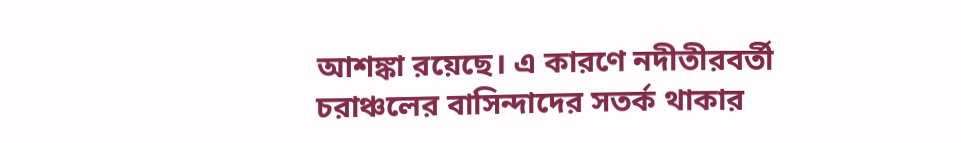আশঙ্কা রয়েছে। এ কারণে নদীতীরবর্তী চরাঞ্চলের বাসিন্দাদের সতর্ক থাকার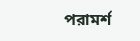পরামর্শ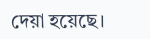দেয়া হয়েছে।